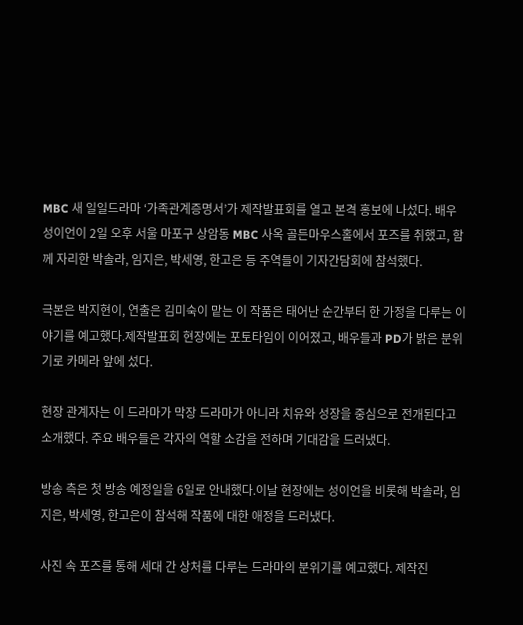MBC 새 일일드라마 ‘가족관계증명서’가 제작발표회를 열고 본격 홍보에 나섰다. 배우 성이언이 2일 오후 서울 마포구 상암동 MBC 사옥 골든마우스홀에서 포즈를 취했고, 함께 자리한 박솔라, 임지은, 박세영, 한고은 등 주역들이 기자간담회에 참석했다.

극본은 박지현이, 연출은 김미숙이 맡는 이 작품은 태어난 순간부터 한 가정을 다루는 이야기를 예고했다.제작발표회 현장에는 포토타임이 이어졌고, 배우들과 PD가 밝은 분위기로 카메라 앞에 섰다.

현장 관계자는 이 드라마가 막장 드라마가 아니라 치유와 성장을 중심으로 전개된다고 소개했다. 주요 배우들은 각자의 역할 소감을 전하며 기대감을 드러냈다.

방송 측은 첫 방송 예정일을 6일로 안내했다.이날 현장에는 성이언을 비롯해 박솔라, 임지은, 박세영, 한고은이 참석해 작품에 대한 애정을 드러냈다.

사진 속 포즈를 통해 세대 간 상처를 다루는 드라마의 분위기를 예고했다. 제작진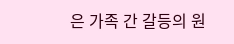은 가족 간 갈등의 원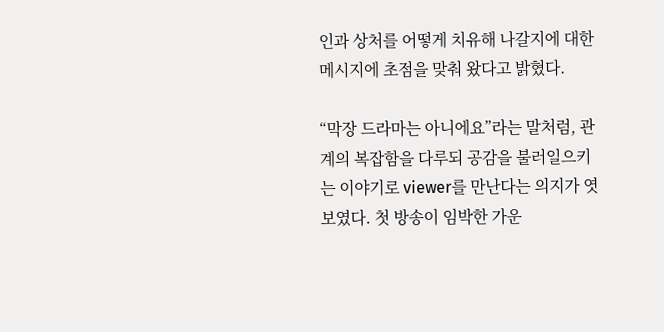인과 상처를 어떻게 치유해 나갈지에 대한 메시지에 초점을 맞춰 왔다고 밝혔다.

“막장 드라마는 아니에요”라는 말처럼, 관계의 복잡함을 다루되 공감을 불러일으키는 이야기로 viewer를 만난다는 의지가 엿보였다. 첫 방송이 임박한 가운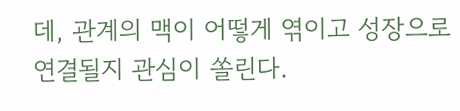데, 관계의 맥이 어떻게 엮이고 성장으로 연결될지 관심이 쏠린다.